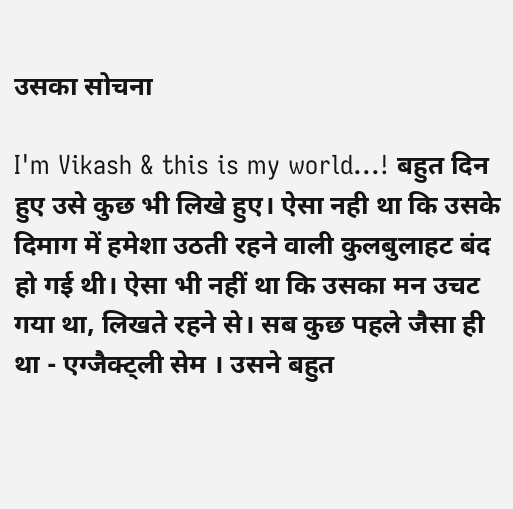उसका सोचना

I'm Vikash & this is my world...! बहुत दिन हुए उसे कुछ भी लिखे हुए। ऐसा नही था कि उसके दिमाग में हमेशा उठती रहने वाली कुलबुलाहट बंद हो गई थी। ऐसा भी नहीं था कि उसका मन उचट गया था, लिखते रहने से। सब कुछ पहले जैसा ही था - एग्जैक्ट्ली सेम । उसने बहुत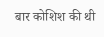बार कोशिश की थी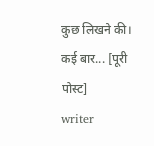कुछ लिखने की। कई बार... [पूरी पोस्ट]
writer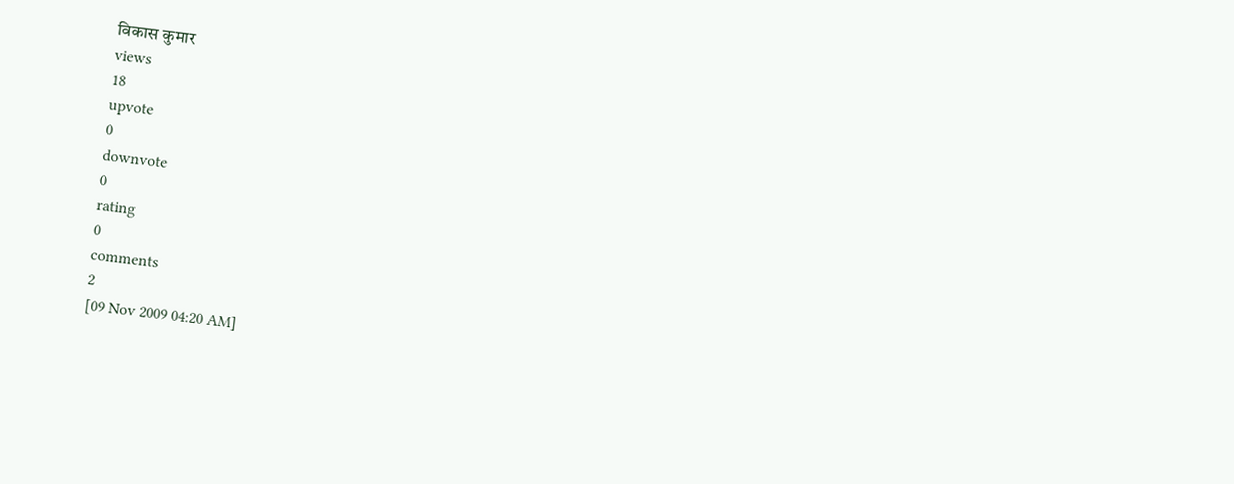विकास कुमार
views
18
upvote
0
downvote
0
rating
0
comments
2
[09 Nov 2009 04:20 AM]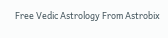Free Vedic Astrology From Astrobix